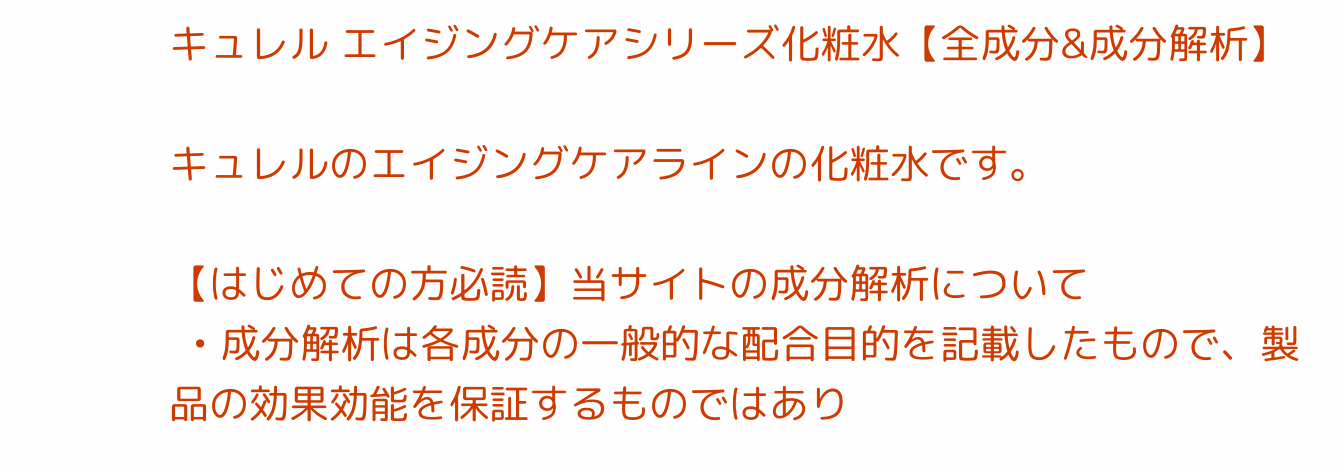キュレル エイジングケアシリーズ化粧水【全成分&成分解析】

キュレルのエイジングケアラインの化粧水です。

【はじめての方必読】当サイトの成分解析について
  • 成分解析は各成分の一般的な配合目的を記載したもので、製品の効果効能を保証するものではあり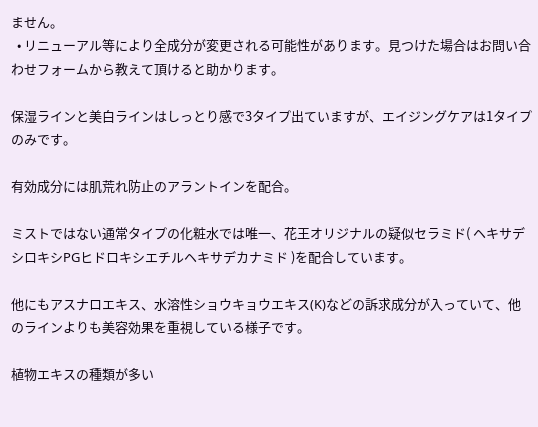ません。
  • リニューアル等により全成分が変更される可能性があります。見つけた場合はお問い合わせフォームから教えて頂けると助かります。

保湿ラインと美白ラインはしっとり感で3タイプ出ていますが、エイジングケアは1タイプのみです。

有効成分には肌荒れ防止のアラントインを配合。

ミストではない通常タイプの化粧水では唯一、花王オリジナルの疑似セラミド( ヘキサデシロキシPGヒドロキシエチルヘキサデカナミド )を配合しています。

他にもアスナロエキス、水溶性ショウキョウエキス(K)などの訴求成分が入っていて、他のラインよりも美容効果を重視している様子です。

植物エキスの種類が多い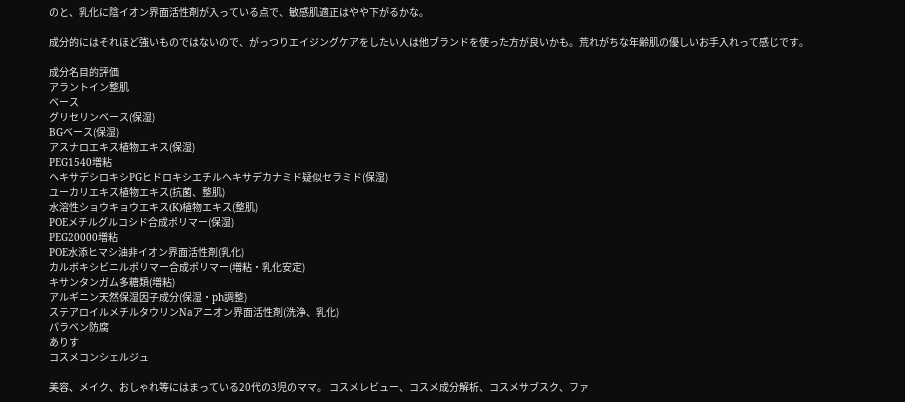のと、乳化に陰イオン界面活性剤が入っている点で、敏感肌適正はやや下がるかな。

成分的にはそれほど強いものではないので、がっつりエイジングケアをしたい人は他ブランドを使った方が良いかも。荒れがちな年齢肌の優しいお手入れって感じです。

成分名目的評価
アラントイン整肌
ベース
グリセリンベース(保湿)
BGベース(保湿)
アスナロエキス植物エキス(保湿)
PEG1540増粘
ヘキサデシロキシPGヒドロキシエチルヘキサデカナミド疑似セラミド(保湿)
ユーカリエキス植物エキス(抗菌、整肌)
水溶性ショウキョウエキス(K)植物エキス(整肌)
POEメチルグルコシド合成ポリマー(保湿)
PEG20000増粘
POE水添ヒマシ油非イオン界面活性剤(乳化)
カルボキシビニルポリマー合成ポリマー(増粘・乳化安定)
キサンタンガム多糖類(増粘)
アルギニン天然保湿因子成分(保湿・ph調整)
ステアロイルメチルタウリンNaアニオン界面活性剤(洗浄、乳化)
パラベン防腐
ありす
コスメコンシェルジュ

美容、メイク、おしゃれ等にはまっている20代の3児のママ。 コスメレビュー、コスメ成分解析、コスメサブスク、ファ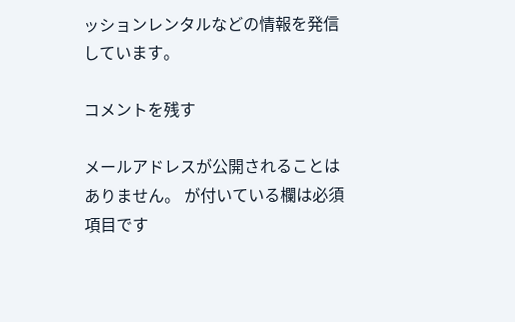ッションレンタルなどの情報を発信しています。

コメントを残す

メールアドレスが公開されることはありません。 が付いている欄は必須項目です